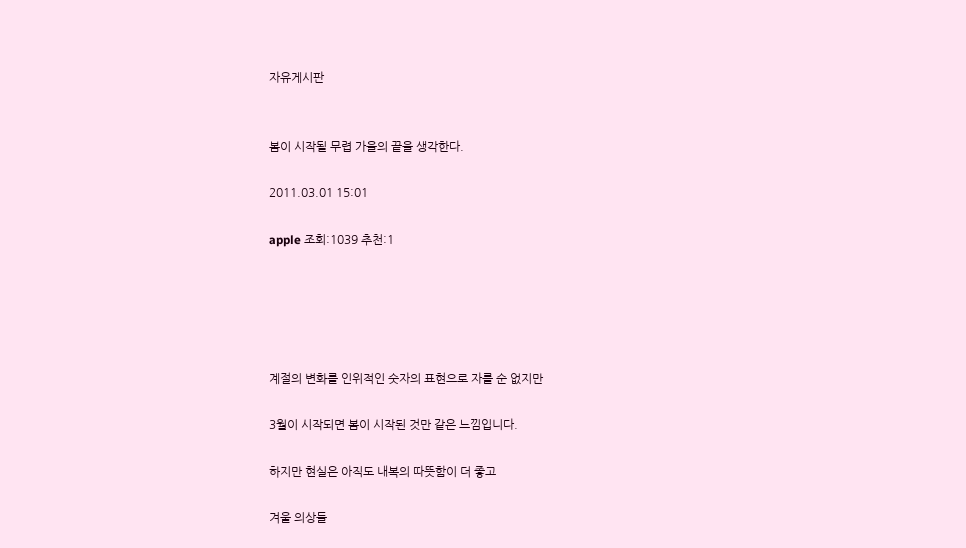자유게시판


봄이 시작될 무렵 가을의 끝을 생각한다.

2011.03.01 15:01

apple 조회:1039 추천:1





계절의 변화를 인위적인 숫자의 표현으로 자를 순 없지만

3월이 시작되면 봄이 시작된 것만 같은 느낌입니다.

하지만 현실은 아직도 내복의 따뜻함이 더 좋고

겨울 의상들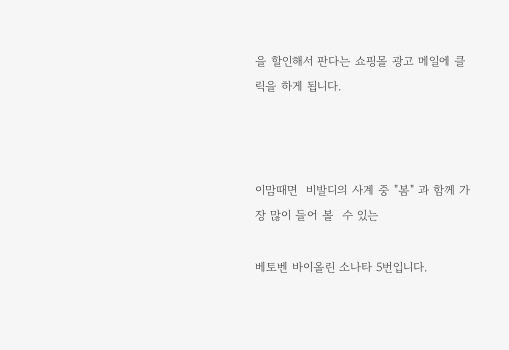을 할인해서 판다는 쇼핑몰 광고 메일에 클릭을 하게 됩니다.



이맘때면  비발디의 사계 중 "봄" 과 함께 가장 많이 들어 볼  수 있는

베토벤 바이올린 소나타 5번입니다.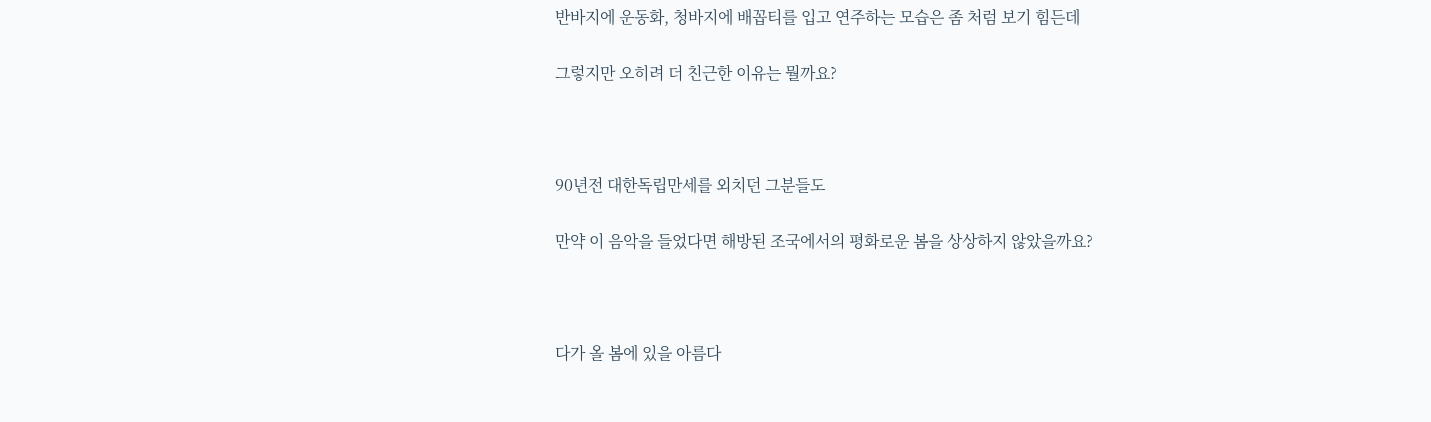반바지에 운동화, 청바지에 배꼽티를 입고 연주하는 모습은 좀 처럼 보기 힘든데

그렇지만 오히려 더 친근한 이유는 뭘까요?



90년전 대한독립만세를 외치던 그분들도

만약 이 음악을 들었다면 해방된 조국에서의 평화로운 봄을 상상하지 않았을까요?



다가 올 봄에 있을 아름다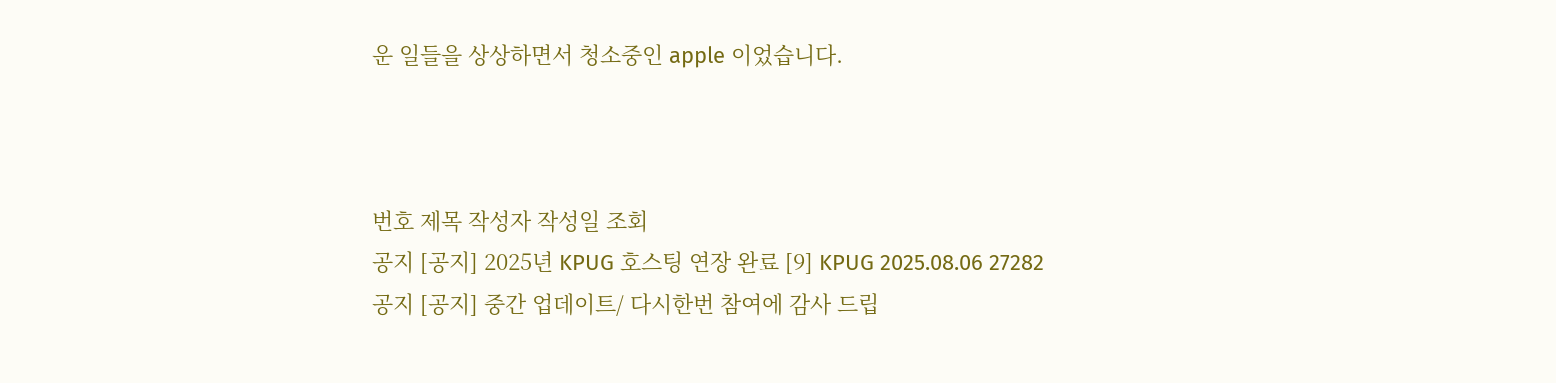운 일들을 상상하면서 청소중인 apple 이었습니다.



번호 제목 작성자 작성일 조회
공지 [공지] 2025년 KPUG 호스팅 연장 완료 [9] KPUG 2025.08.06 27282
공지 [공지] 중간 업데이트/ 다시한번 참여에 감사 드립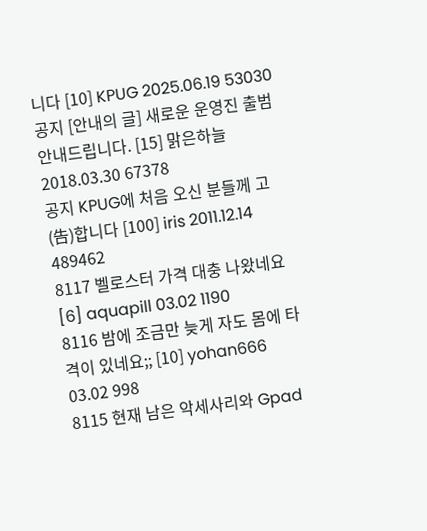니다 [10] KPUG 2025.06.19 53030
공지 [안내의 글] 새로운 운영진 출범 안내드립니다. [15] 맑은하늘 2018.03.30 67378
공지 KPUG에 처음 오신 분들께 고(告)합니다 [100] iris 2011.12.14 489462
8117 벨로스터 가격 대충 나왔네요 [6] aquapill 03.02 1190
8116 밤에 조금만 늦게 자도 몸에 타격이 있네요;; [10] yohan666 03.02 998
8115 현재 남은 악세사리와 Gpad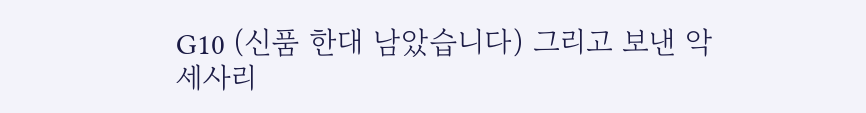G10 (신품 한대 남았습니다) 그리고 보낸 악세사리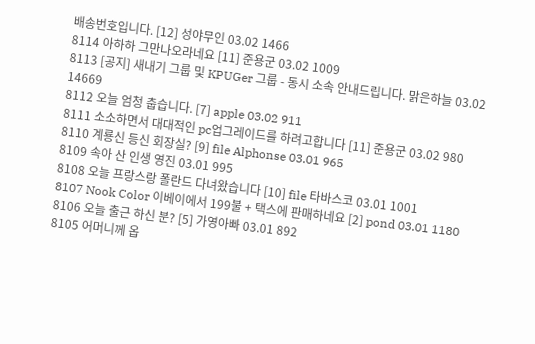배송번호입니다. [12] 성야무인 03.02 1466
8114 아하하 그만나오라네요 [11] 준용군 03.02 1009
8113 [공지] 새내기 그룹 및 KPUGer 그룹 - 동시 소속 안내드립니다. 맑은하늘 03.02 14669
8112 오늘 엄청 춥습니다. [7] apple 03.02 911
8111 소소하면서 대대적인 pc업그레이드를 하려고합니다 [11] 준용군 03.02 980
8110 계룡신 등신 회장실? [9] file Alphonse 03.01 965
8109 속아 산 인생 영진 03.01 995
8108 오늘 프랑스랑 폴란드 다녀왔습니다 [10] file 타바스코 03.01 1001
8107 Nook Color 이베이에서 199불 + 택스에 판매하네요 [2] pond 03.01 1180
8106 오늘 출근 하신 분? [5] 가영아빠 03.01 892
8105 어머니께 옵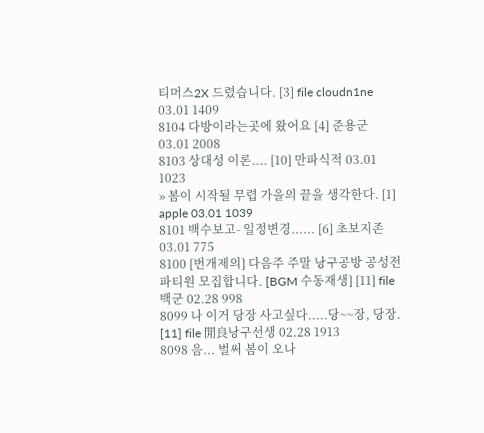티머스2X 드렸습니다. [3] file cloudn1ne 03.01 1409
8104 다방이라는곳에 왔어요 [4] 준용군 03.01 2008
8103 상대성 이론.... [10] 만파식적 03.01 1023
» 봄이 시작될 무렵 가을의 끝을 생각한다. [1] apple 03.01 1039
8101 백수보고- 일정변경...... [6] 초보지존 03.01 775
8100 [번개제의] 다음주 주말 낭구공방 공성전 파티원 모집합니다. [BGM 수동재생] [11] file 백군 02.28 998
8099 나 이거 당장 사고싶다.....당~~장, 당장. [11] file 閒良낭구선생 02.28 1913
8098 음... 벌써 봄이 오나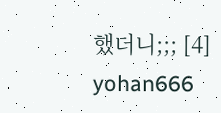했더니;;; [4] yohan666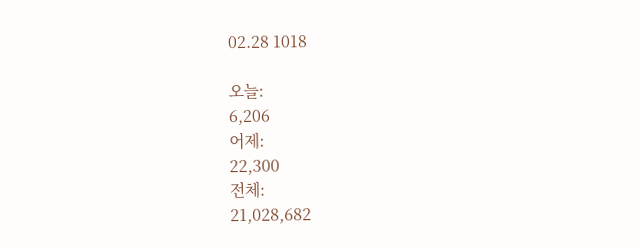02.28 1018

오늘:
6,206
어제:
22,300
전체:
21,028,682